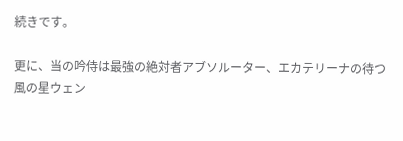続きです。

更に、当の吟侍は最強の絶対者アブソルーター、エカテリーナの待つ風の星ウェン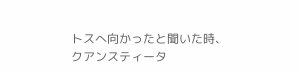トスへ向かったと聞いた時、クアンスティータ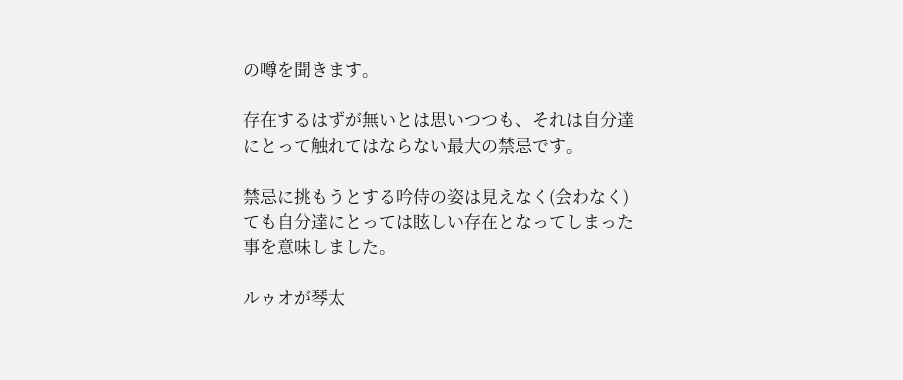の噂を聞きます。

存在するはずが無いとは思いつつも、それは自分達にとって触れてはならない最大の禁忌です。

禁忌に挑もうとする吟侍の姿は見えなく(会わなく)ても自分達にとっては眩しい存在となってしまった事を意味しました。

ルゥオが琴太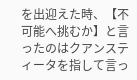を出迎えた時、【不可能へ挑むか】と言ったのはクアンスティータを指して言っ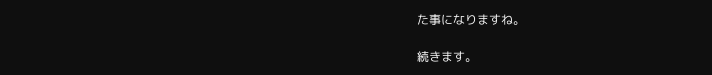た事になりますね。

続きます。